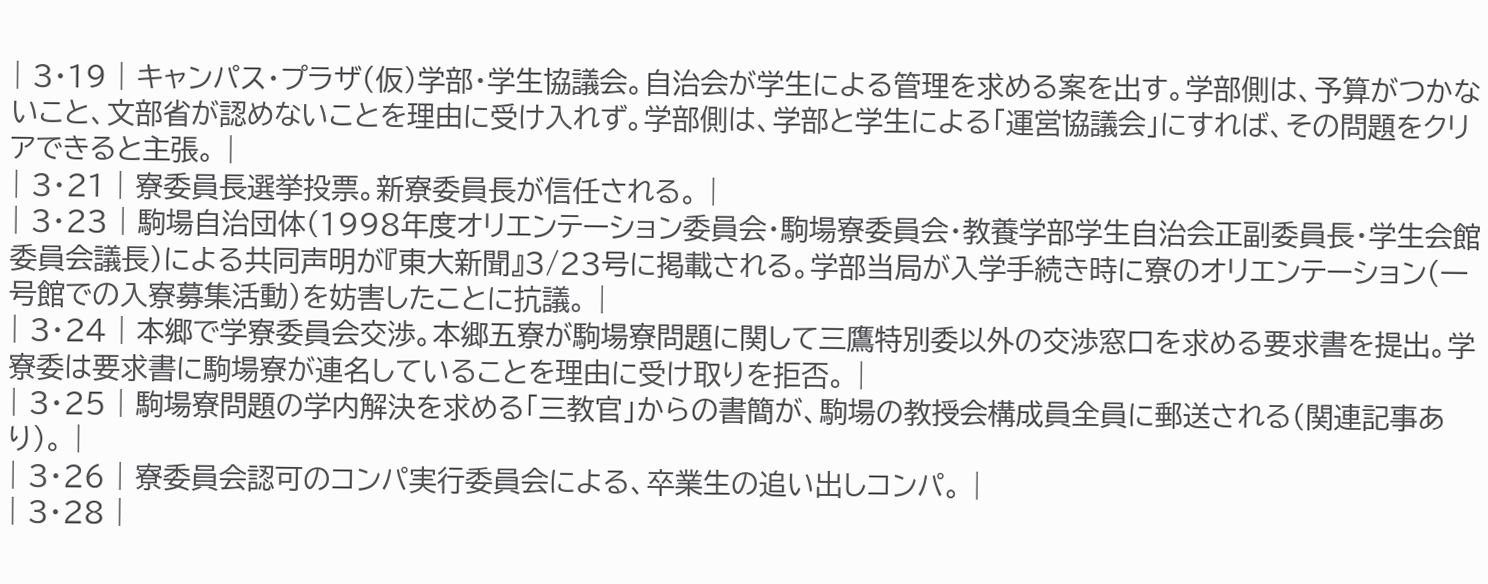| 3・19 | キャンパス・プラザ(仮)学部・学生協議会。自治会が学生による管理を求める案を出す。学部側は、予算がつかないこと、文部省が認めないことを理由に受け入れず。学部側は、学部と学生による「運営協議会」にすれば、その問題をクリアできると主張。 |
| 3・21 | 寮委員長選挙投票。新寮委員長が信任される。 |
| 3・23 | 駒場自治団体(1998年度オリエンテーション委員会・駒場寮委員会・教養学部学生自治会正副委員長・学生会館委員会議長)による共同声明が『東大新聞』3/23号に掲載される。学部当局が入学手続き時に寮のオリエンテーション(一号館での入寮募集活動)を妨害したことに抗議。 |
| 3・24 | 本郷で学寮委員会交渉。本郷五寮が駒場寮問題に関して三鷹特別委以外の交渉窓口を求める要求書を提出。学寮委は要求書に駒場寮が連名していることを理由に受け取りを拒否。 |
| 3・25 | 駒場寮問題の学内解決を求める「三教官」からの書簡が、駒場の教授会構成員全員に郵送される(関連記事あり)。 |
| 3・26 | 寮委員会認可のコンパ実行委員会による、卒業生の追い出しコンパ。 |
| 3・28 |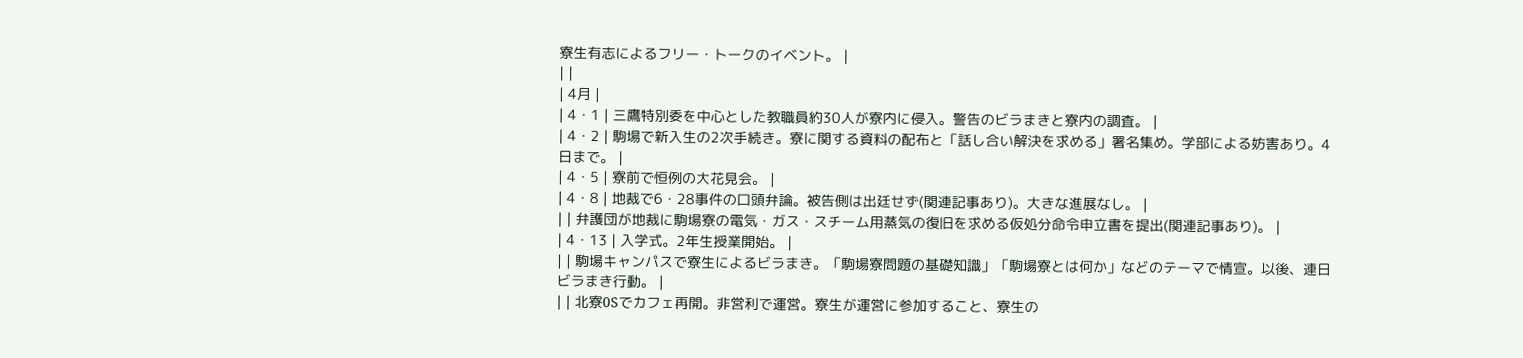寮生有志によるフリー・トークのイベント。 |
| |
| 4月 |
| 4・1 | 三鷹特別委を中心とした教職員約30人が寮内に侵入。警告のビラまきと寮内の調査。 |
| 4・2 | 駒場で新入生の2次手続き。寮に関する資料の配布と「話し合い解決を求める」署名集め。学部による妨害あり。4日まで。 |
| 4・5 | 寮前で恒例の大花見会。 |
| 4・8 | 地裁で6・28事件の口頭弁論。被告側は出廷せず(関連記事あり)。大きな進展なし。 |
| | 弁護団が地裁に駒場寮の電気・ガス・スチーム用蒸気の復旧を求める仮処分命令申立書を提出(関連記事あり)。 |
| 4・13 | 入学式。2年生授業開始。 |
| | 駒場キャンパスで寮生によるビラまき。「駒場寮問題の基礎知識」「駒場寮とは何か」などのテーマで情宣。以後、連日ビラまき行動。 |
| | 北寮0Sでカフェ再開。非営利で運営。寮生が運営に参加すること、寮生の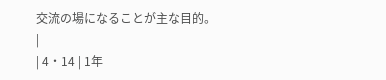交流の場になることが主な目的。 |
| 4・14 | 1年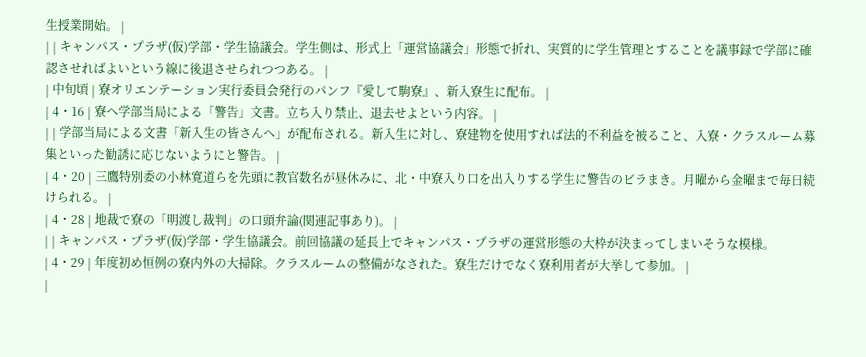生授業開始。 |
| | キャンパス・プラザ(仮)学部・学生協議会。学生側は、形式上「運営協議会」形態で折れ、実質的に学生管理とすることを議事録で学部に確認させればよいという線に後退させられつつある。 |
| 中旬頃 | 寮オリエンテーション実行委員会発行のパンフ『愛して駒寮』、新入寮生に配布。 |
| 4・16 | 寮へ学部当局による「警告」文書。立ち入り禁止、退去せよという内容。 |
| | 学部当局による文書「新入生の皆さんへ」が配布される。新入生に対し、寮建物を使用すれば法的不利益を被ること、入寮・クラスルーム募集といった勧誘に応じないようにと警告。 |
| 4・20 | 三鷹特別委の小林寛道らを先頭に教官数名が昼休みに、北・中寮入り口を出入りする学生に警告のビラまき。月曜から金曜まで毎日続けられる。 |
| 4・28 | 地裁で寮の「明渡し裁判」の口頭弁論(関連記事あり)。 |
| | キャンパス・プラザ(仮)学部・学生協議会。前回協議の延長上でキャンパス・プラザの運営形態の大枠が決まってしまいそうな模様。
| 4・29 | 年度初め恒例の寮内外の大掃除。クラスルームの整備がなされた。寮生だけでなく寮利用者が大挙して参加。 |
|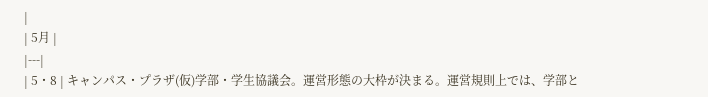|
| 5月 |
|---|
| 5・8 | キャンパス・プラザ(仮)学部・学生協議会。運営形態の大枠が決まる。運営規則上では、学部と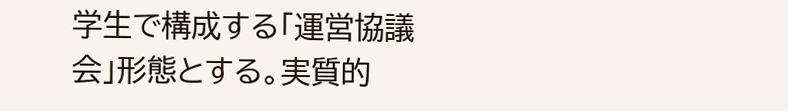学生で構成する「運営協議会」形態とする。実質的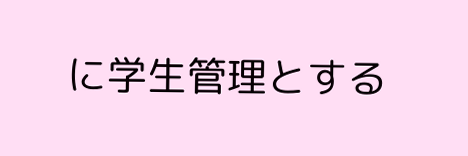に学生管理とする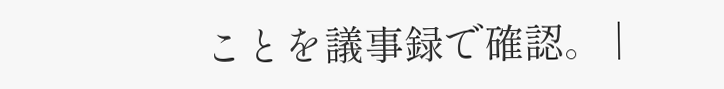ことを議事録で確認。 |